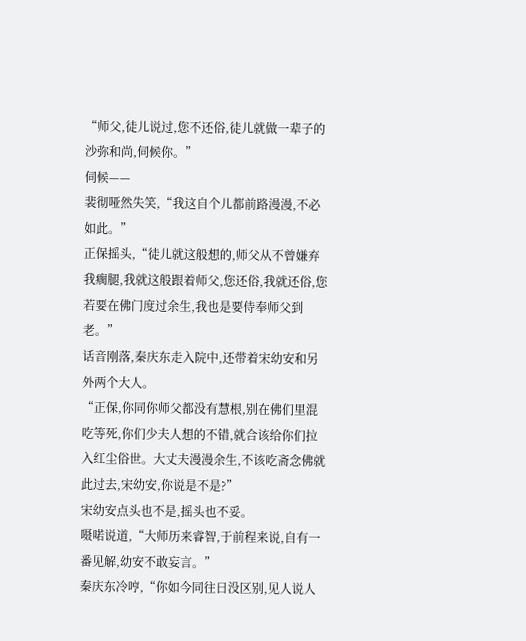“师父,徒儿说过,您不还俗,徒儿就做一辈子的沙弥和尚,伺候你。”
伺候——
裴彻哑然失笑,“我这自个儿都前路漫漫,不必如此。”
正保摇头,“徒儿就这般想的,师父从不曾嫌弃我瘸腿,我就这般跟着师父,您还俗,我就还俗,您若要在佛门度过余生,我也是要侍奉师父到老。”
话音刚落,秦庆东走入院中,还带着宋幼安和另外两个大人。
“正保,你同你师父都没有慧根,别在佛们里混吃等死,你们少夫人想的不错,就合该给你们拉入红尘俗世。大丈夫漫漫余生,不该吃斋念佛就此过去,宋幼安,你说是不是?”
宋幼安点头也不是,摇头也不妥。
嗫喏说道,“大师历来睿智,于前程来说,自有一番见解,幼安不敢妄言。”
秦庆东冷哼,“你如今同往日没区别,见人说人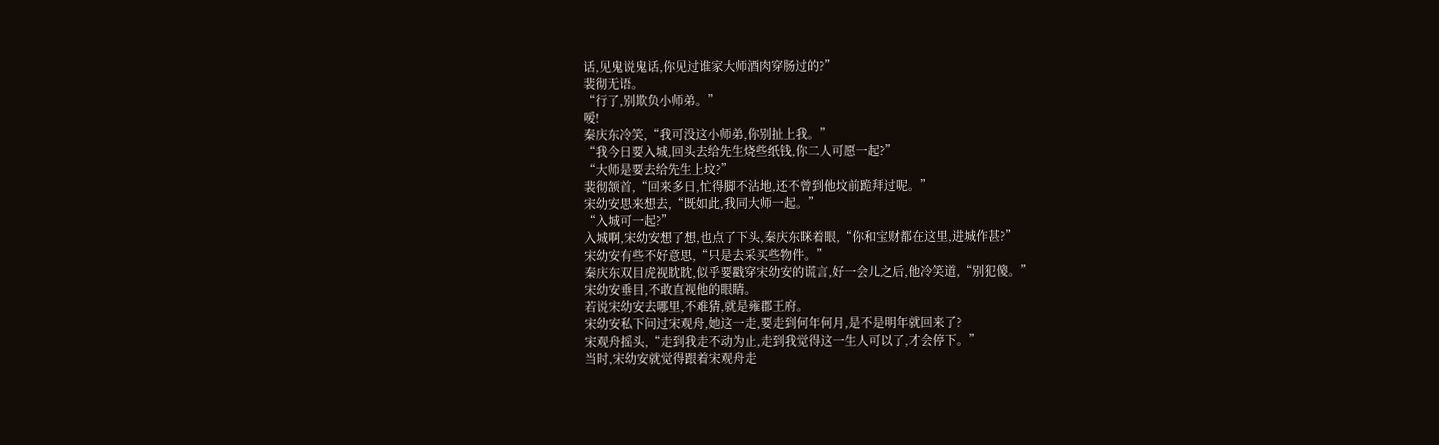话,见鬼说鬼话,你见过谁家大师酒肉穿肠过的?”
裴彻无语。
“行了,别欺负小师弟。”
嗳!
秦庆东冷笑,“我可没这小师弟,你别扯上我。”
“我今日要入城,回头去给先生烧些纸钱,你二人可愿一起?”
“大师是要去给先生上坟?”
裴彻颔首,“回来多日,忙得脚不沾地,还不曾到他坟前跪拜过呢。”
宋幼安思来想去,“既如此,我同大师一起。”
“入城可一起?”
入城啊,宋幼安想了想,也点了下头,秦庆东眯着眼,“你和宝财都在这里,进城作甚?”
宋幼安有些不好意思,“只是去采买些物件。”
秦庆东双目虎视眈眈,似乎要戳穿宋幼安的谎言,好一会儿之后,他冷笑道,“别犯傻。”
宋幼安垂目,不敢直视他的眼睛。
若说宋幼安去哪里,不难猜,就是雍郡王府。
宋幼安私下问过宋观舟,她这一走,要走到何年何月,是不是明年就回来了?
宋观舟摇头,“走到我走不动为止,走到我觉得这一生人可以了,才会停下。”
当时,宋幼安就觉得跟着宋观舟走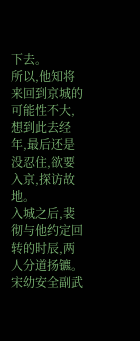下去。
所以,他知将来回到京城的可能性不大,想到此去经年,最后还是没忍住,欲要入京,探访故地。
入城之后,裴彻与他约定回转的时辰,两人分道扬镳。
宋幼安全副武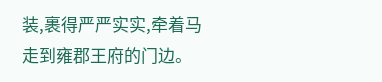装,裹得严严实实,牵着马走到雍郡王府的门边。